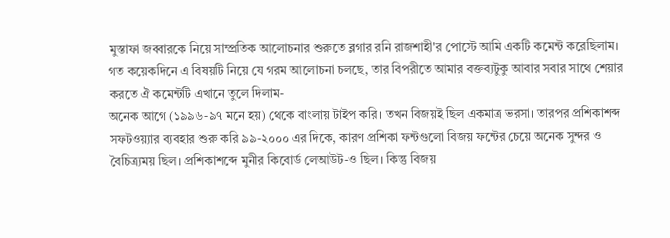মুস্তাফা জব্বারকে নিয়ে সাম্প্রতিক আলোচনার শুরুতে ব্লগার রনি রাজশাহী'র পোস্টে আমি একটি কমেন্ট করেছিলাম। গত কয়েকদিনে এ বিষয়টি নিয়ে যে গরম আলোচনা চলছে, তার বিপরীতে আমার বক্তব্যটুকু আবার সবার সাথে শেয়ার করতে ঐ কমেন্টটি এখানে তুলে দিলাম-
অনেক আগে (১৯৯৬-৯৭ মনে হয়) থেকে বাংলায় টাইপ করি। তখন বিজয়ই ছিল একমাত্র ভরসা। তারপর প্রশিকাশব্দ সফটওয়্যার ব্যবহার শুরু করি ৯৯-২০০০ এর দিকে, কারণ প্রশিকা ফন্টগুলো বিজয় ফন্টের চেয়ে অনেক সুন্দর ও বৈচিত্র্যময় ছিল। প্রশিকাশব্দে মুনীর কিবোর্ড লেআউট-ও ছিল। কিন্তু বিজয়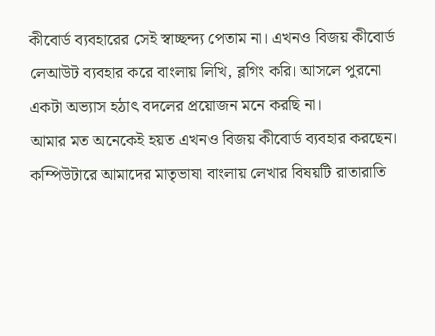কীবোর্ড ব্যবহারের সেই স্বাচ্ছন্দ্য পেতাম না। এখনও বিজয় কীবোর্ড লেআউট ব্যবহার করে বাংলায় লিখি, ব্লগিং করি। আসলে পুরনো একটা অভ্যাস হঠাৎ বদলের প্রয়োজন মনে করছি না।
আমার মত অনেকেই হয়ত এখনও বিজয় কীবোর্ড ব্যবহার করছেন। কম্পিউটারে আমাদের মাতৃভাষা বাংলায় লেখার বিষয়টি রাতারাতি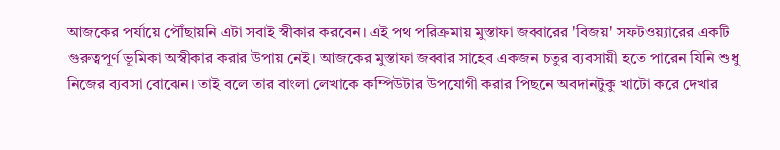আজকের পর্যায়ে পৌঁছায়নি এটা সবাই স্বীকার করবেন। এই পথ পরিক্রমায় মুস্তাফা জব্বারের 'বিজয়' সফটওয়্যারের একটি গুরুত্বপূর্ণ ভূমিকা অস্বীকার করার উপায় নেই। আজকের মুস্তাফা জব্বার সাহেব একজন চতুর ব্যবসায়ী হতে পারেন যিনি শুধু নিজের ব্যবসা বোঝেন। তাই বলে তার বাংলা লেখাকে কম্পিউটার উপযোগী করার পিছনে অবদানটুকু খাটো করে দেখার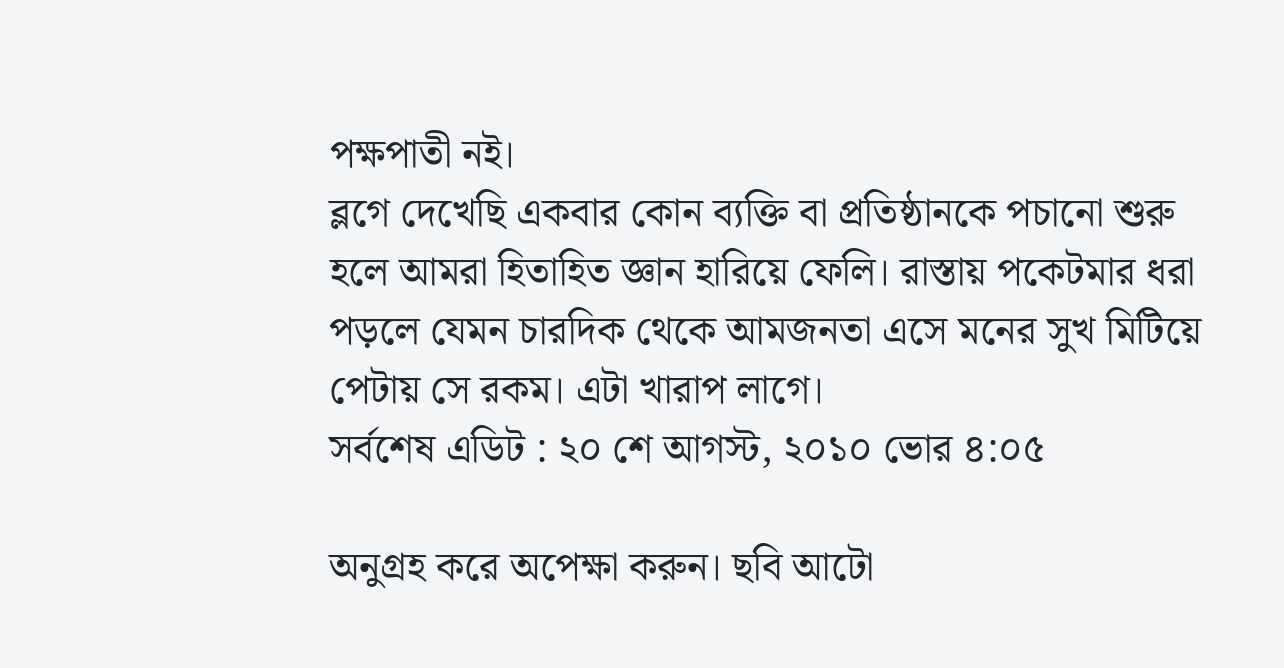পক্ষপাতী নই।
ব্লগে দেখেছি একবার কোন ব্যক্তি বা প্রতিষ্ঠানকে পচানো শুরু হলে আমরা হিতাহিত জ্ঞান হারিয়ে ফেলি। রাস্তায় পকেটমার ধরা পড়লে যেমন চারদিক থেকে আমজনতা এসে মনের সুখ মিটিয়ে পেটায় সে রকম। এটা খারাপ লাগে।
সর্বশেষ এডিট : ২০ শে আগস্ট, ২০১০ ভোর ৪:০৫

অনুগ্রহ করে অপেক্ষা করুন। ছবি আটো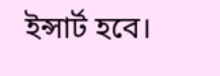ইন্সার্ট হবে।